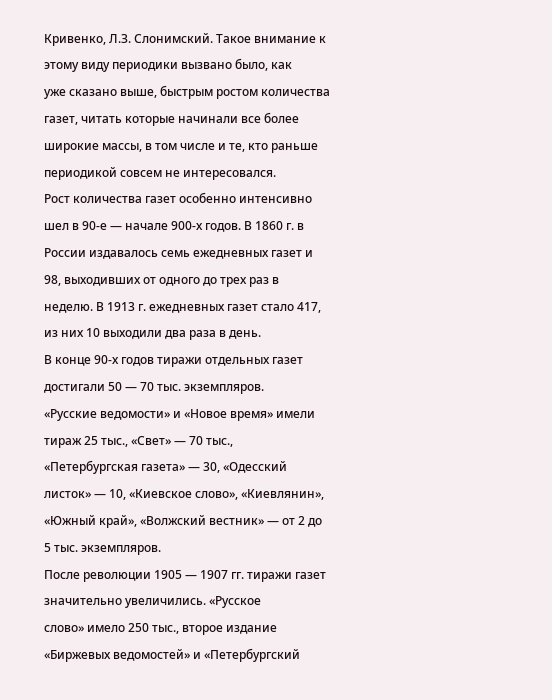Кривенко, Л.З. Слонимский. Такое внимание к этому виду периодики вызвано было, как
уже сказано выше, быстрым ростом количества газет, читать которые начинали все более
широкие массы, в том числе и те, кто раньше периодикой совсем не интересовался.
Рост количества газет особенно интенсивно шел в 90-е — начале 900-х годов. В 1860 г. в
России издавалось семь ежедневных газет и 98, выходивших от одного до трех раз в
неделю. В 1913 г. ежедневных газет стало 417, из них 10 выходили два раза в день.
В конце 90-х годов тиражи отдельных газет достигали 50 — 70 тыс. экземпляров.
«Русские ведомости» и «Новое время» имели тираж 25 тыс., «Свет» — 70 тыс.,
«Петербургская газета» — 30, «Одесский листок» — 10, «Киевское слово», «Киевлянин»,
«Южный край», «Волжский вестник» — от 2 до 5 тыс. экземпляров.
После революции 1905 — 1907 гг. тиражи газет значительно увеличились. «Русское
слово» имело 250 тыс., второе издание «Биржевых ведомостей» и «Петербургский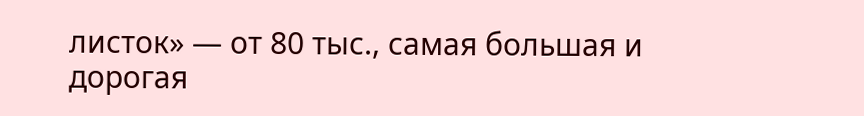листок» — от 80 тыс., самая большая и дорогая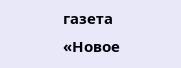газета «Новое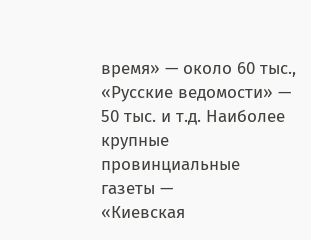время» — около 60 тыс.,
«Русские ведомости» — 50 тыс. и т.д. Наиболее крупные провинциальные газеты —
«Киевская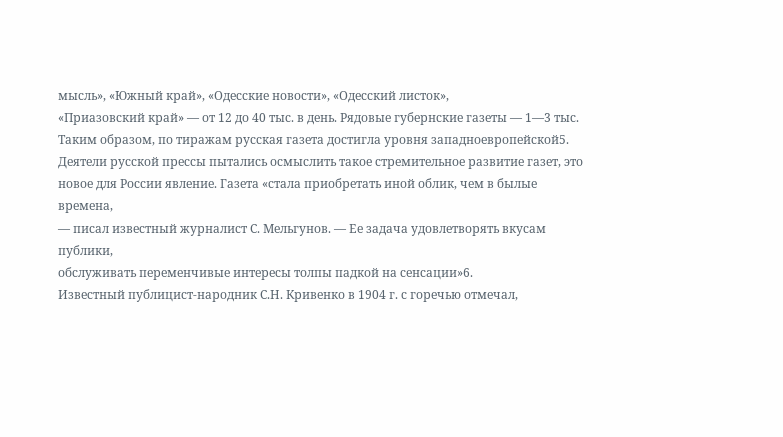мысль», «Южный край», «Одесские новости», «Одесский листок»,
«Приазовский край» — от 12 до 40 тыс. в день. Рядовые губернские газеты — 1—3 тыс.
Таким образом, по тиражам русская газета достигла уровня западноевропейской5.
Деятели русской прессы пытались осмыслить такое стремительное развитие газет, это
новое для России явление. Газета «стала приобретать иной облик, чем в былые времена,
— писал известный журналист С. Мельгунов. — Ее задача удовлетворять вкусам публики,
обслуживать переменчивые интересы толпы падкой на сенсации»6.
Известный публицист-народник С.Н. Кривенко в 1904 г. с горечью отмечал,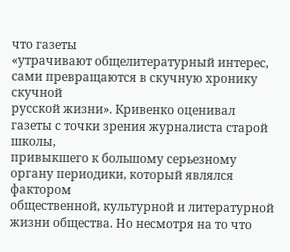что газеты
«утрачивают общелитературный интерес, сами превращаются в скучную хронику скучной
русской жизни». Кривенко оценивал газеты с точки зрения журналиста старой школы,
привыкшего к большому серьезному органу периодики, который являлся фактором
общественной, культурной и литературной жизни общества. Но несмотря на то что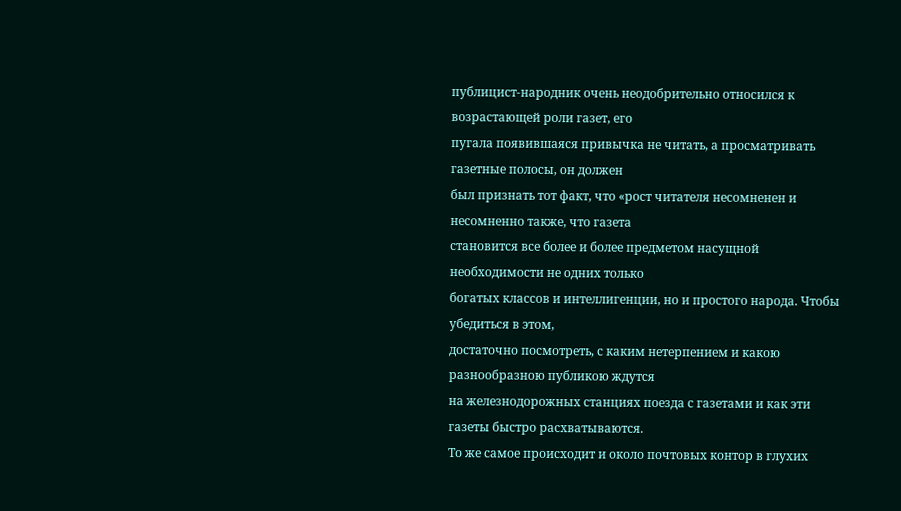публицист-народник очень неодобрительно относился к возрастающей роли газет, его
пугала появившаяся привычка не читать, а просматривать газетные полосы, он должен
был признать тот факт, что «рост читателя несомненен и несомненно также, что газета
становится все более и более предметом насущной необходимости не одних только
богатых классов и интеллигенции, но и простого народа. Чтобы убедиться в этом,
достаточно посмотреть, с каким нетерпением и какою разнообразною публикою ждутся
на железнодорожных станциях поезда с газетами и как эти газеты быстро расхватываются.
То же самое происходит и около почтовых контор в глухих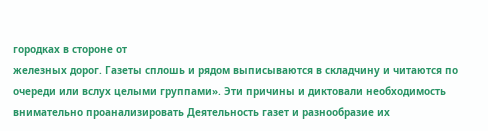городках в стороне от
железных дорог. Газеты сплошь и рядом выписываются в складчину и читаются по
очереди или вслух целыми группами». Эти причины и диктовали необходимость
внимательно проанализировать Деятельность газет и разнообразие их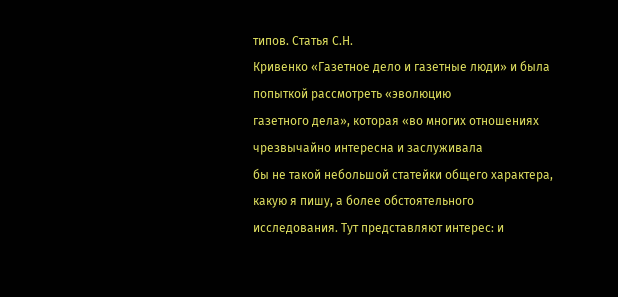типов. Статья С.Н.
Кривенко «Газетное дело и газетные люди» и была попыткой рассмотреть «эволюцию
газетного дела», которая «во многих отношениях чрезвычайно интересна и заслуживала
бы не такой небольшой статейки общего характера, какую я пишу, а более обстоятельного
исследования. Тут представляют интерес: и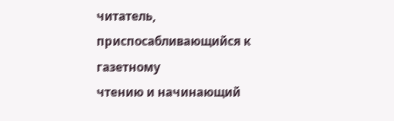читатель, приспосабливающийся к газетному
чтению и начинающий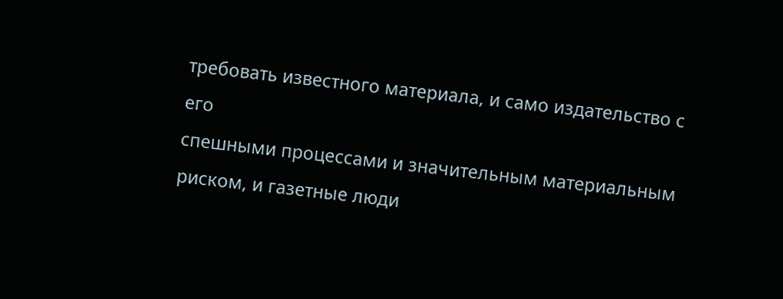требовать известного материала, и само издательство с его
спешными процессами и значительным материальным риском, и газетные люди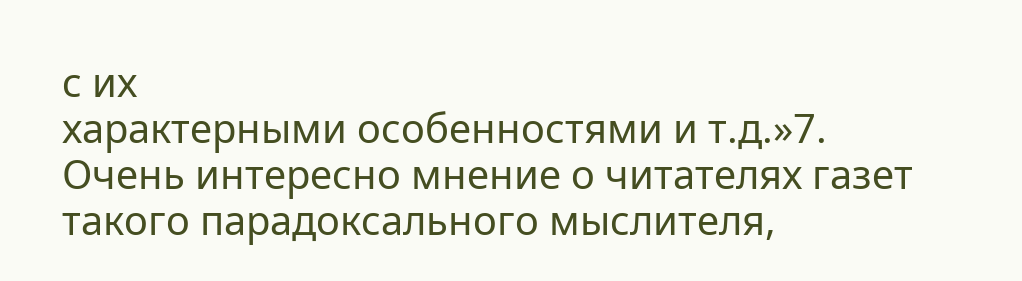с их
характерными особенностями и т.д.»7.
Очень интересно мнение о читателях газет такого парадоксального мыслителя,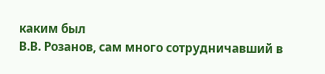каким был
В.В. Розанов, сам много сотрудничавший в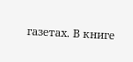газетах. В книге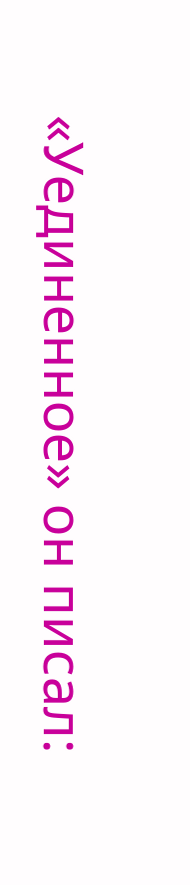«Уединенное» он писал: